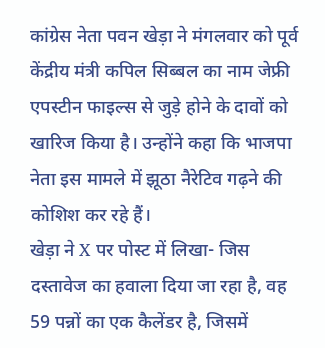कांग्रेस नेता पवन खेड़ा ने मंगलवार को पूर्व केंद्रीय मंत्री कपिल सिब्बल का नाम जेफ्री एपस्टीन फाइल्स से जुड़े होने के दावों को खारिज किया है। उन्होंने कहा कि भाजपा नेता इस मामले में झूठा नैरेटिव गढ़ने की कोशिश कर रहे हैं।
खेड़ा ने X पर पोस्ट में लिखा- जिस दस्तावेज का हवाला दिया जा रहा है, वह 59 पन्नों का एक कैलेंडर है, जिसमें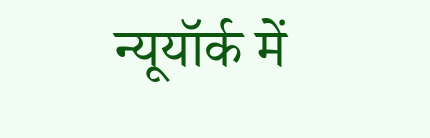न्यूयॉर्क में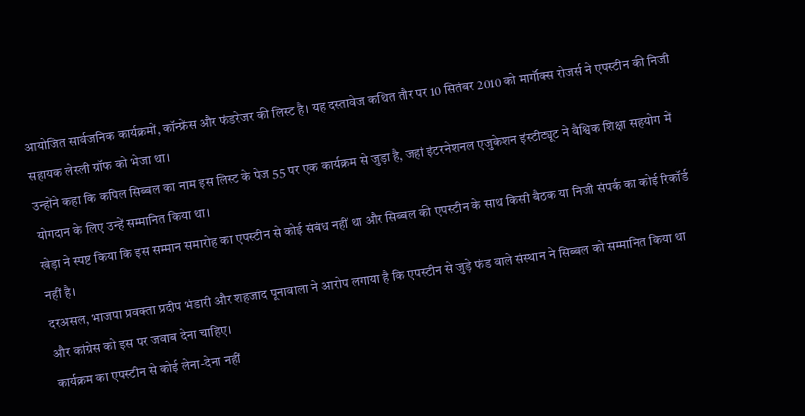आयोजित सार्वजनिक कार्यक्रमों, कॉन्फ्रेंस और फंडरेजर की लिस्ट है। यह दस्तावेज कथित तौर पर 10 सितंबर 2010 को मार्गॉक्स रोजर्स ने एपस्टीन की निजी सहायक लेस्ली ग्रॉफ को भेजा था।
उन्होंने कहा कि कपिल सिब्बल का नाम इस लिस्ट के पेज 55 पर एक कार्यक्रम से जुड़ा है, जहां इंटरनेशनल एजुकेशन इंस्टीट्यूट ने वैश्विक शिक्षा सहयोग में योगदान के लिए उन्हें सम्मानित किया था।
खेड़ा ने स्पष्ट किया कि इस सम्मान समारोह का एपस्टीन से कोई संबंध नहीं था और सिब्बल की एपस्टीन के साथ किसी बैठक या निजी संपर्क का कोई रिकॉर्ड नहीं है।
दरअसल, भाजपा प्रवक्ता प्रदीप भंडारी और शहजाद पूनावाला ने आरोप लगाया है कि एपस्टीन से जुड़े फंड वाले संस्थान ने सिब्बल को सम्मानित किया था और कांग्रेस को इस पर जवाब देना चाहिए।
कार्यक्रम का एपस्टीन से कोई लेना-देना नहीं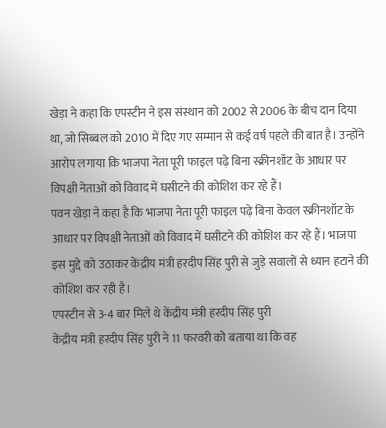खेड़ा ने कहा कि एपस्टीन ने इस संस्थान को 2002 से 2006 के बीच दान दिया था, जो सिब्बल को 2010 में दिए गए सम्मान से कई वर्ष पहले की बात है। उन्होंने आरोप लगाया कि भाजपा नेता पूरी फाइल पढ़े बिना स्क्रीनशॉट के आधार पर विपक्षी नेताओं को विवाद में घसीटने की कोशिश कर रहे हैं।
पवन खेड़ा ने कहा है कि भाजपा नेता पूरी फाइल पढ़े बिना केवल स्क्रीनशॉट के आधार पर विपक्षी नेताओं को विवाद में घसीटने की कोशिश कर रहे हैं। भाजपा इस मुद्दे को उठाकर केंद्रीय मंत्री हरदीप सिंह पुरी से जुड़े सवालों से ध्यान हटाने की कोशिश कर रही है।
एपस्टीन से 3-4 बार मिले थे केंद्रीय मंत्री हरदीप सिंह पुरी
केंद्रीय मंत्री हरदीप सिंह पुरी ने 11 फरवरी को बताया था कि वह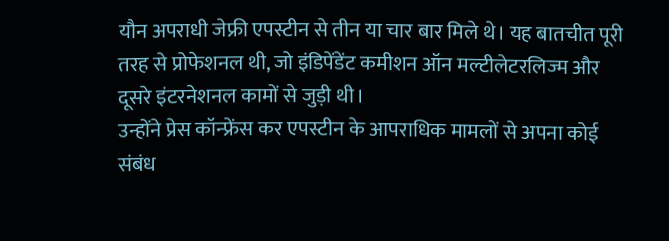यौन अपराधी जेफ्री एपस्टीन से तीन या चार बार मिले थे। यह बातचीत पूरी तरह से प्रोफेशनल थी, जो इंडिपेंडेंट कमीशन ऑन मल्टीलेटरलिज्म और दूसरे इंटरनेशनल कामों से जुड़ी थी।
उन्होंने प्रेस कॉन्फ्रेंस कर एपस्टीन के आपराधिक मामलों से अपना कोई संबंध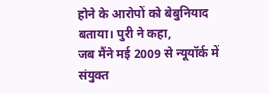होने के आरोपों को बेबुनियाद बताया। पुरी ने कहा,
जब मैंने मई 2009 से न्यूयॉर्क में संयुक्त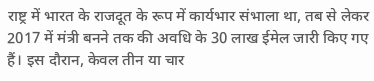राष्ट्र में भारत के राजदूत के रूप में कार्यभार संभाला था, तब से लेकर 2017 में मंत्री बनने तक की अवधि के 30 लाख ईमेल जारी किए गए हैं। इस दौरान, केवल तीन या चार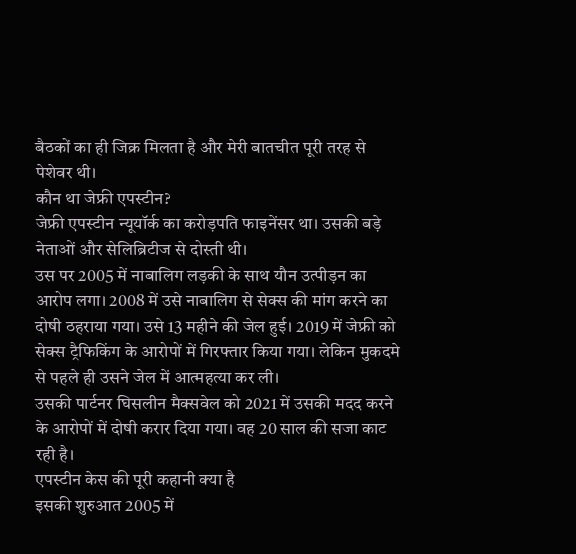बैठकों का ही जिक्र मिलता है और मेरी बातचीत पूरी तरह से पेशेवर थी।
कौन था जेफ्री एपस्टीन?
जेफ्री एपस्टीन न्यूयॉर्क का करोड़पति फाइनेंसर था। उसकी बड़े नेताओं और सेलिब्रिटीज से दोस्ती थी।
उस पर 2005 में नाबालिग लड़की के साथ यौन उत्पीड़न का आरोप लगा। 2008 में उसे नाबालिग से सेक्स की मांग करने का दोषी ठहराया गया। उसे 13 महीने की जेल हुई। 2019 में जेफ्री को सेक्स ट्रैफिकिंग के आरोपों में गिरफ्तार किया गया। लेकिन मुकदमे से पहले ही उसने जेल में आत्महत्या कर ली।
उसकी पार्टनर घिसलीन मैक्सवेल को 2021 में उसकी मदद करने के आरोपों में दोषी करार दिया गया। वह 20 साल की सजा काट रही है।
एपस्टीन केस की पूरी कहानी क्या है
इसकी शुरुआत 2005 में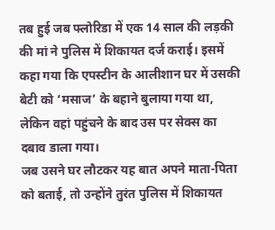तब हुई जब फ्लोरिडा में एक 14 साल की लड़की की मां ने पुलिस में शिकायत दर्ज कराई। इसमें कहा गया कि एपस्टीन के आलीशान घर में उसकी बेटी को ‘मसाज’ के बहाने बुलाया गया था, लेकिन वहां पहुंचने के बाद उस पर सेक्स का दबाव डाला गया।
जब उसने घर लौटकर यह बात अपने माता-पिता को बताई, तो उन्होंने तुरंत पुलिस में शिकायत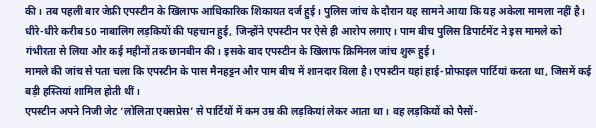की। तब पहली बार जेफ्री एपस्टीन के खिलाफ आधिकारिक शिकायत दर्ज हुई। पुलिस जांच के दौरान यह सामने आया कि यह अकेला मामला नहीं है।
धीरे-धीरे करीब 50 नाबालिग लड़कियों की पहचान हुई, जिन्होंने एपस्टीन पर ऐसे ही आरोप लगाए। पाम बीच पुलिस डिपार्टमेंट ने इस मामले को गंभीरता से लिया और कई महीनों तक छानबीन की। इसके बाद एपस्टीन के खिलाफ क्रिमिनल जांच शुरू हुई।
मामले की जांच से पता चला कि एपस्टीन के पास मैनहट्टन और पाम बीच में शानदार विला है। एपस्टीन यहां हाई-प्रोफाइल पार्टियां करता था, जिसमें कई बड़ी हस्तियां शामिल होती थीं।
एपस्टीन अपने निजी जेट ‘लोलिता एक्सप्रेस’ से पार्टियों में कम उम्र की लड़कियां लेकर आता था। वह लड़कियों को पैसों-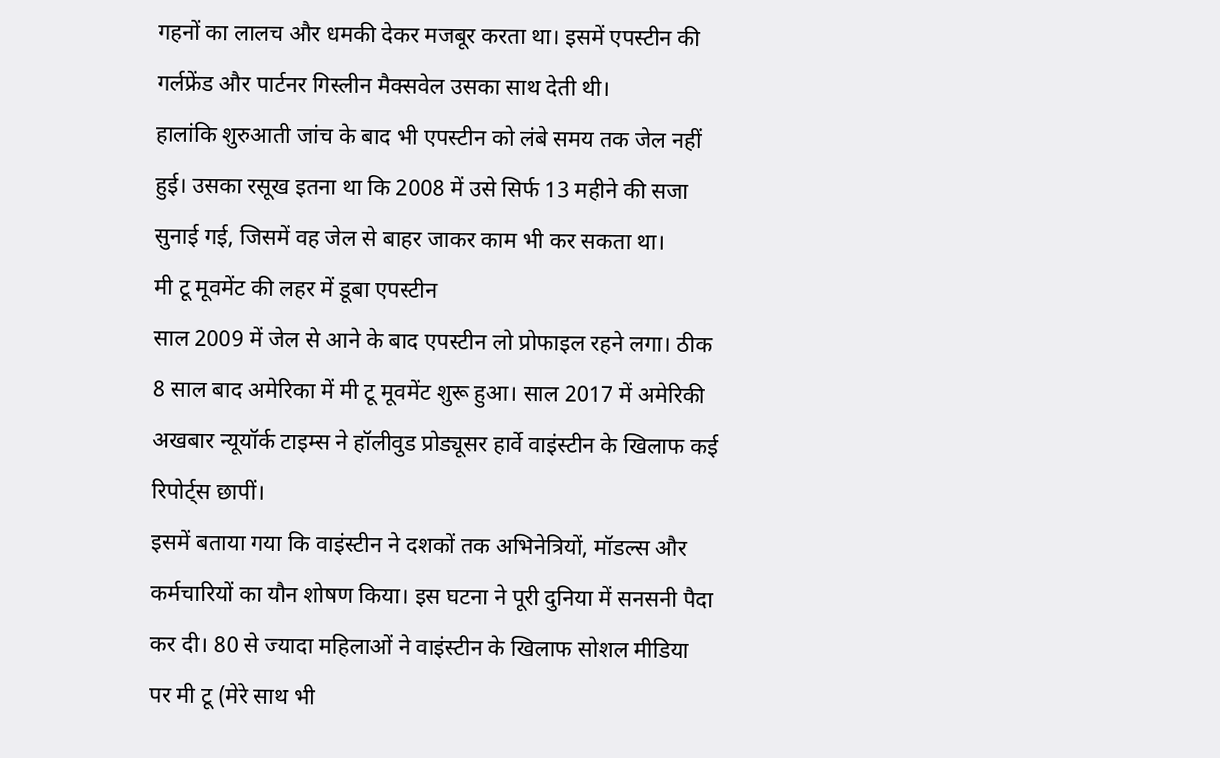गहनों का लालच और धमकी देकर मजबूर करता था। इसमें एपस्टीन की गर्लफ्रेंड और पार्टनर गिस्लीन मैक्सवेल उसका साथ देती थी।
हालांकि शुरुआती जांच के बाद भी एपस्टीन को लंबे समय तक जेल नहीं हुई। उसका रसूख इतना था कि 2008 में उसे सिर्फ 13 महीने की सजा सुनाई गई, जिसमें वह जेल से बाहर जाकर काम भी कर सकता था।
मी टू मूवमेंट की लहर में डूबा एपस्टीन
साल 2009 में जेल से आने के बाद एपस्टीन लो प्रोफाइल रहने लगा। ठीक 8 साल बाद अमेरिका में मी टू मूवमेंट शुरू हुआ। साल 2017 में अमेरिकी अखबार न्यूयॉर्क टाइम्स ने हॉलीवुड प्रोड्यूसर हार्वे वाइंस्टीन के खिलाफ कई रिपोर्ट्स छापीं।
इसमें बताया गया कि वाइंस्टीन ने दशकों तक अभिनेत्रियों, मॉडल्स और कर्मचारियों का यौन शोषण किया। इस घटना ने पूरी दुनिया में सनसनी पैदा कर दी। 80 से ज्यादा महिलाओं ने वाइंस्टीन के खिलाफ सोशल मीडिया पर मी टू (मेरे साथ भी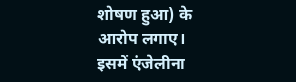शोषण हुआ) के आरोप लगाए।
इसमें एंजेलीना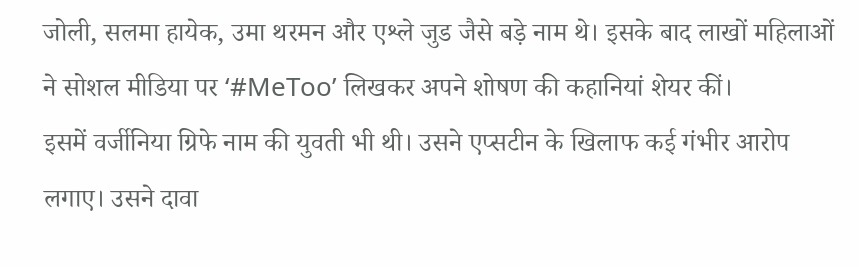जोली, सलमा हायेक, उमा थरमन और एश्ले जुड जैसे बड़े नाम थे। इसके बाद लाखों महिलाओं ने सोशल मीडिया पर ‘#MeToo’ लिखकर अपने शोषण की कहानियां शेयर कीं।
इसमें वर्जीनिया ग्रिफे नाम की युवती भी थी। उसने एप्सटीन के खिलाफ कई गंभीर आरोप लगाए। उसने दावा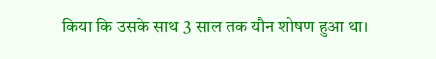किया कि उसके साथ 3 साल तक यौन शोषण हुआ था।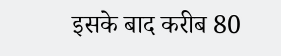इसके बाद करीब 80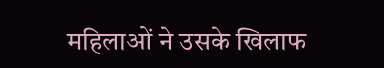महिलाओं ने उसके खिलाफ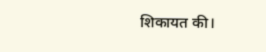शिकायत की।